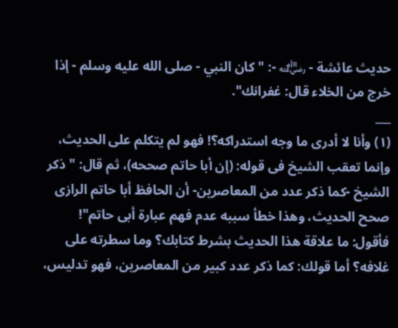حديث عائشة - ﵁ -: "كان النبي - صلى الله عليه وسلم - إذا خرج من الخلاء قال: غفرانك".
___
(١) وأنا لا أدرى ما وجه استدراكه؟! فهو لم يتكلم على الحديث، وإنما تعقب الشيخ فى قوله: (إن أبا حاتم صححه)، ثم قال: "ذكر الشيخ -كما ذكر عدد من المعاصرين- أن الحافظ أبا حاتم الرازى صحح الحديث، وهذا خطأ سببه عدم فهم عبارة أبى حاتم"! فأقول: ما علاقة هذا الحديث بشرط كتابك؟ وما سطرته على غلافه؟ أما قولك: كما ذكر عدد كبير من المعاصرين، فهو تدليس،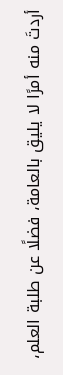أردتَ منه أمرًا لا يليق بالعامة، فضلًا عن طلبة العلم،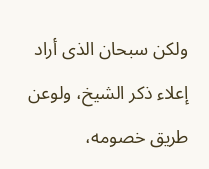ولكن سبحان الذى أراد إعلاء ذكر الشيخ، ولوعن طريق خصومه،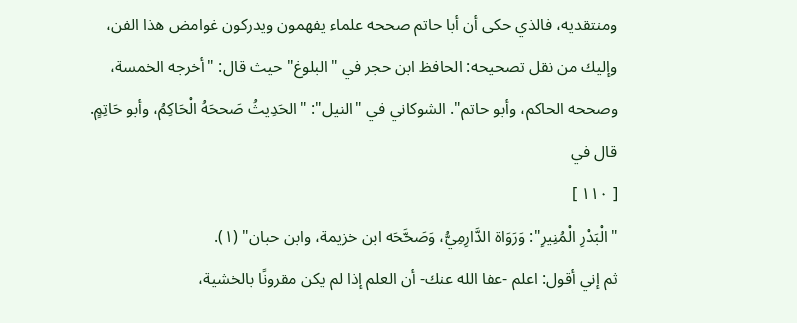ومنتقديه، فالذي حكى أن أبا حاتم صححه علماء يفهمون ويدركون غوامض هذا الفن، وإليك من نقل تصحيحه: الحافظ ابن حجر في "البلوغ" حيث قال: "أخرجه الخمسة، وصححه الحاكم، وأبو حاتم". الشوكاني في "النيل": "الحَدِيثُ صَححَهُ الْحَاكِمُ، وأبو حَاتِمٍ. قال في
[ ١١٠ ]
"الْبَدْرِ الْمُنِيرِ": وَرَوَاة الدَّارِمِيُّ، وَصَحَّحَه ابن خزيمة، وابن حبان" (١).
ثم إني أقول: اعلم -عفا الله عنك- أن العلم إذا لم يكن مقرونًا بالخشية،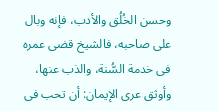وحسن الخُلُق والأدب، فإنه وبال على صاحبه، فالشيخ قضى عمره فى خدمة السُّنة، والذب عنها، وأوثق عرى الإيمان: أن تحب فى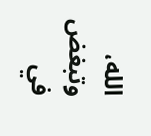الله، وتبغض في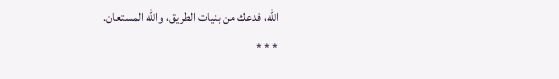الله، فدعك من بنيات الطريق، والله المستعان.
* * *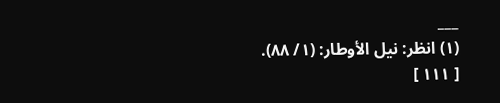___
(١) انظر: نيل الأوطار: (١/ ٨٨).
[ ١١١ ]